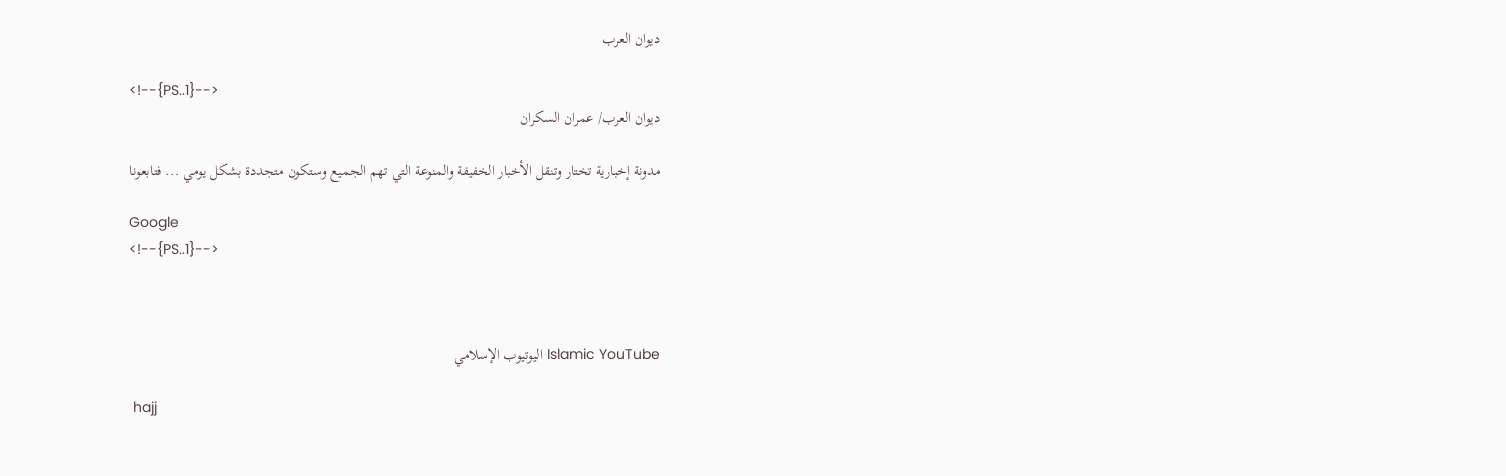ديوان العرب

<!--{PS..1}-->
ديوان العرب/ عمران السكران

مدونة إخبارية تختار وتنقل الأخبار الخفيفة والمنوعة التي تهم الجميع وستكون متجددة بشكل يومي ... فتابعونا

Google
<!--{PS..1}-->



Islamic YouTube اليوتيوب الإسلامي

 hajj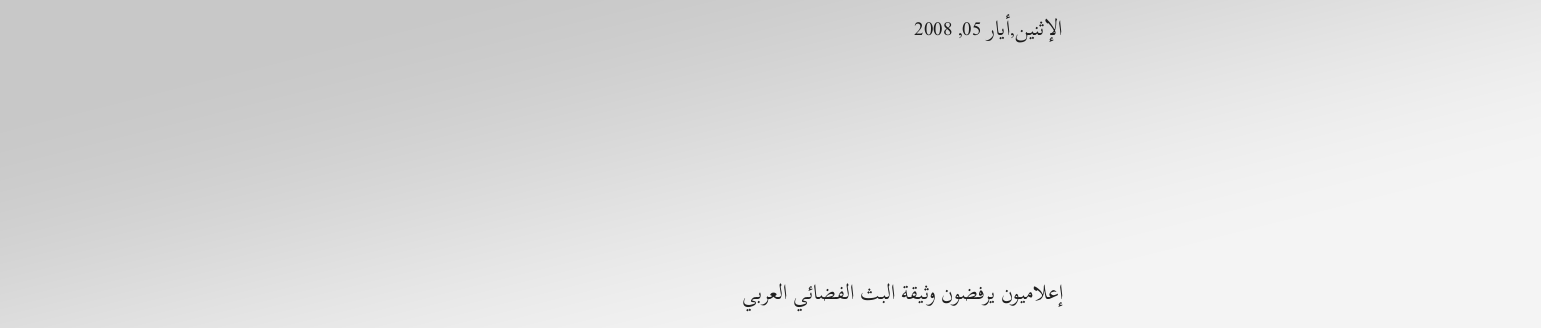الإثنين,أيار 05, 2008




إعلاميون يرفضون وثيقة البث الفضائي العربي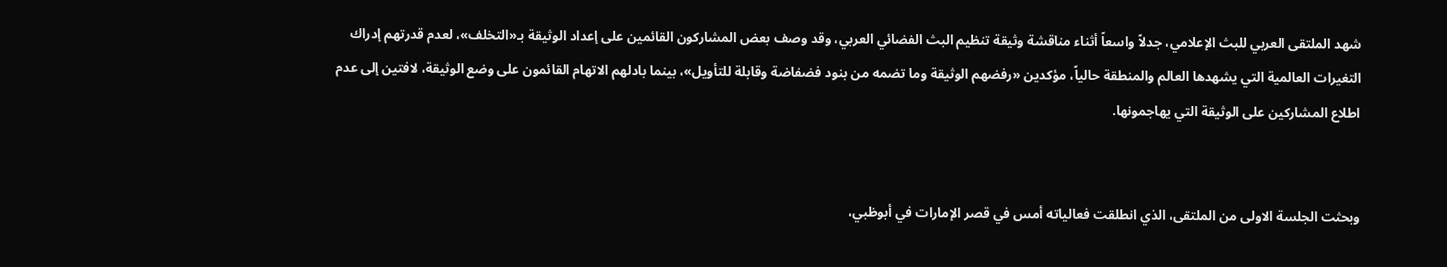شهد الملتقى العربي للبث الإعلامي، جدلاً واسعاً أثناء مناقشة وثيقة تنظيم البث الفضائي العربي، وقد وصف بعض المشاركون القائمين على إعداد الوثيقة بـ«التخلف»، لعدم قدرتهم إدراك التغيرات العالمية التي يشهدها العالم والمنطقة حالياً، مؤكدين «رفضهم الوثيقة وما تضمه من بنود فضفاضة وقابلة للتأويل»، بينما بادلهم الاتهام القائمون على وضع الوثيقة، لافتين إلى عدم اطلاع المشاركين على الوثيقة التي يهاجمونها.


وبحثت الجلسة الاولى من الملتقى، الذي انطلقت فعالياته أمس في قصر الإمارات في أبوظبي،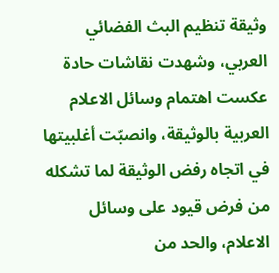وثيقة تنظيم البث الفضائي العربي، وشهدت نقاشات حادة عكست اهتمام وسائل الاعلام العربية بالوثيقة، وانصبّت أغلبيتها في اتجاه رفض الوثيقة لما تشكله من فرض قيود على وسائل الاعلام، والحد من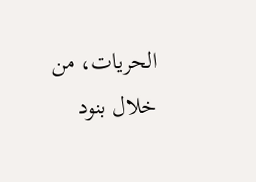الحريات، من خلال بنود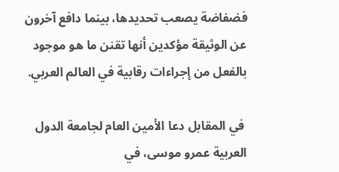فضفاضة يصعب تحديدها، بينما دافع آخرون عن الوثيقة مؤكدين أنها تقنن ما هو موجود بالفعل من إجراءات رقابية في العالم العربي.

 في المقابل دعا الأمين العام لجامعة الدول العربية عمرو موسى، في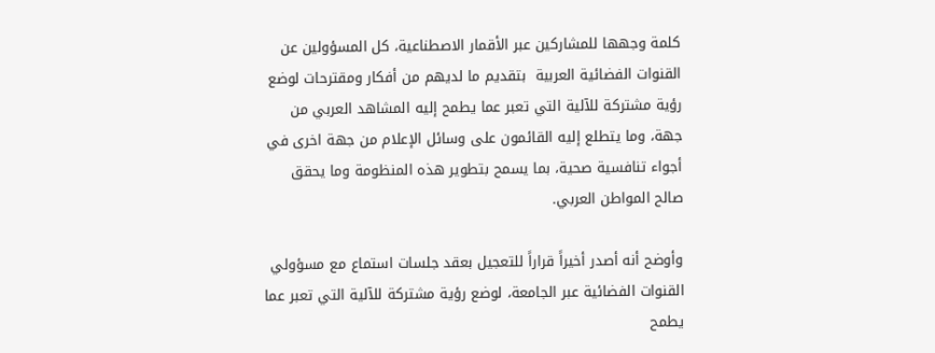كلمة وجهها للمشاركين عبر الأقمار الاصطناعية، كل المسؤولين عن القنوات الفضائية العربية  بتقديم ما لديهم من أفكار ومقترحات لوضع رؤية مشتركة للآلية التي تعبر عما يطمح إليه المشاهد العربي من جهة، وما يتطلع إليه القائمون على وسائل الإعلام من جهة اخرى في أجواء تنافسية صحية، بما يسمح بتطوير هذه المنظومة وما يحقق صالح المواطن العربي.

وأوضح أنه أصدر أخيراً قراراً للتعجيل بعقد جلسات استماع مع مسؤولي القنوات الفضائية عبر الجامعة، لوضع رؤية مشتركة للآلية التي تعبر عما يطمح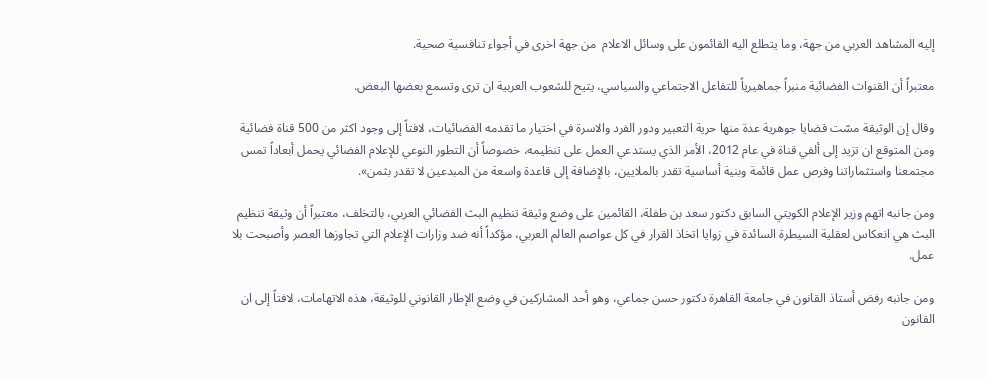إليه المشاهد العربي من جهة، وما يتطلع اليه القائمون على وسائل الاعلام  من جهة اخرى في أجواء تنافسية صحية.

معتبراً أن القنوات الفضائية منبراً جماهيرياً للتفاعل الاجتماعي والسياسي، يتيح للشعوب العربية ان ترى وتسمع بعضها البعض.

وقال إن الوثيقة مسّت قضايا جوهرية عدة منها حرية التعبير ودور الفرد والاسرة في اختيار ما تقدمه الفضائيات، لافتاً إلى وجود اكثر من 500 قناة فضائية ومن المتوقع ان تزيد إلى ألفي قناة في عام 2012، الأمر الذي يستدعي العمل على تنظيمه، خصوصاً أن التطور النوعي للإعلام الفضائي يحمل أبعاداً تمس مجتمعنا واستثماراتنا وفرص عمل قائمة وبنية أساسية تقدر بالملايين، بالإضافة إلى قاعدة واسعة من المبدعين لا تقدر بثمن».

ومن جانبه اتهم وزير الإعلام الكويتي السابق دكتور سعد بن طفلة، القائمين على وضع وثيقة تنظيم البث الفضائي العربي، بالتخلف، معتبراً أن وثيقة تنظيم البث هي انعكاس لعقلية السيطرة السائدة في زوايا اتخاذ القرار في كل عواصم العالم العربي، مؤكداً أنه ضد وزارات الإعلام التي تجاوزها العصر وأصبحت بلا عمل.

ومن جانبه رفض أستاذ القانون في جامعة القاهرة دكتور حسن جماعي، وهو أحد المشاركين في وضع الإطار القانوني للوثيقة، هذه الاتهامات، لافتاً إلى ان القانون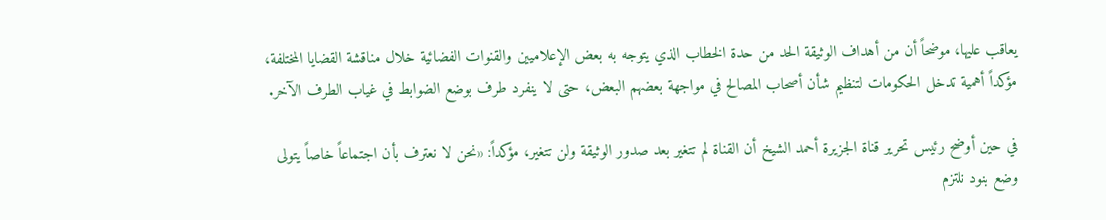يعاقب عليها، موضحاً أن من أهداف الوثيقة الحد من حدة الخطاب الذي يتوجه به بعض الإعلاميين والقنوات الفضائية خلال مناقشة القضايا المختلفة، مؤكداً أهمية تدخل الحكومات لتنظيم شأن أصحاب المصالح في مواجهة بعضهم البعض، حتى لا ينفرد طرف بوضع الضوابط في غياب الطرف الآخر.

في حين أوضح رئيس تحرير قناة الجزيرة أحمد الشيخ أن القناة لم تتغير بعد صدور الوثيقة ولن تتغير، مؤكداً: «نحن لا نعترف بأن اجتماعاً خاصاً يتولى وضع بنود نلتزم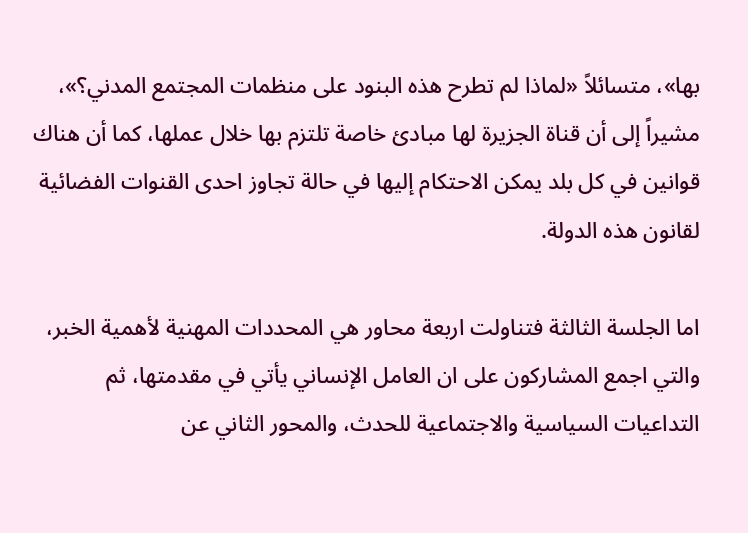بها»، متسائلاً «لماذا لم تطرح هذه البنود على منظمات المجتمع المدني؟»، مشيراً إلى أن قناة الجزيرة لها مبادئ خاصة تلتزم بها خلال عملها، كما أن هناك قوانين في كل بلد يمكن الاحتكام إليها في حالة تجاوز احدى القنوات الفضائية لقانون هذه الدولة.

اما الجلسة الثالثة فتناولت اربعة محاور هي المحددات المهنية لأهمية الخبر، والتي اجمع المشاركون على ان العامل الإنساني يأتي في مقدمتها، ثم التداعيات السياسية والاجتماعية للحدث، والمحور الثاني عن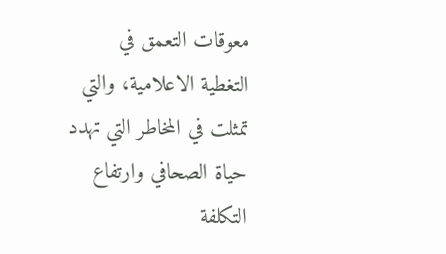معوقات التعمق في التغطية الاعلامية، والتي تمثلت في المخاطر التي تهدد حياة الصحافي وارتفاع التكلفة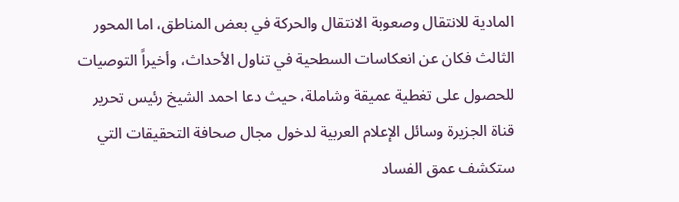المادية للانتقال وصعوبة الانتقال والحركة في بعض المناطق، اما المحور الثالث فكان عن انعكاسات السطحية في تناول الأحداث، وأخيراً التوصيات للحصول على تغطية عميقة وشاملة، حيث دعا احمد الشيخ رئيس تحرير قناة الجزيرة وسائل الإعلام العربية لدخول مجال صحافة التحقيقات التي ستكشف عمق الفساد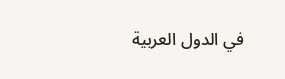في الدول العربية